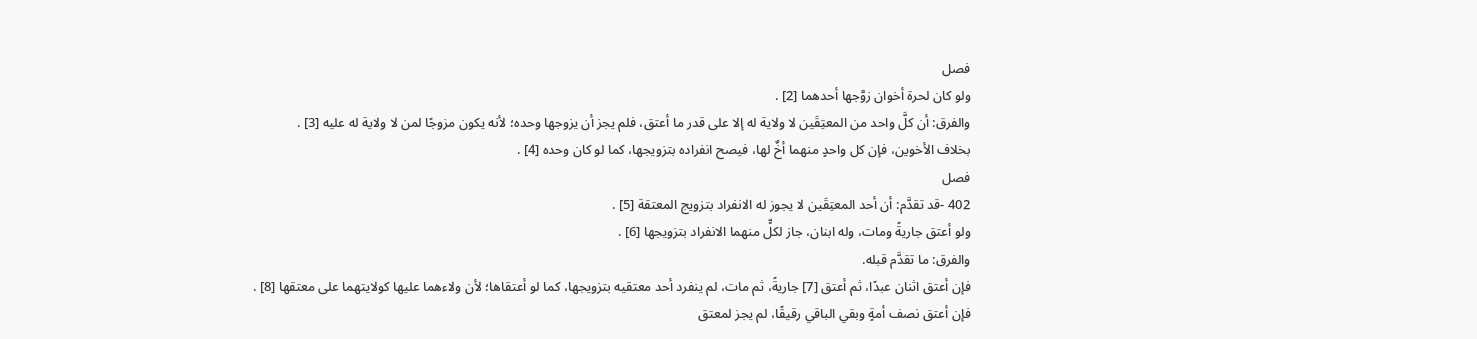فصل
ولو كان لحرة أخوان زوَّجها أحدهما [2] .
والفرق: أن كلَّ واحد من المعتِقَين لا ولاية له إلا على قدر ما أعتق، فلم يجز أن يزوجها وحده؛ لأنه يكون مزوجًا لمن لا ولاية له عليه [3] .
بخلاف الأخوين، فإن كل واحدٍ منهما أخٌ لها، فيصح انفراده بتزويجها، كما لو كان وحده [4] .
فصل
402 -قد تقدَّم: أن أحد المعتِقَين لا يجوز له الانفراد بتزويج المعتقة [5] .
ولو أعتق جاريةً ومات، وله ابنان، جاز لكلٍّ منهما الانفراد بتزويجها [6] .
والفرق: ما تقدَّم قبله.
فإن أعتق اثنان عبدًا، ثم أعتق [7] جاريةً، ثم مات، لم ينفرد أحد معتقيه بتزويجها، كما لو أعتقاها؛ لأن ولاءهما عليها كولايتهما على معتقها [8] .
فإن أعتق نصف أمةٍ وبقي الباقي رقيقًا، لم يجز لمعتق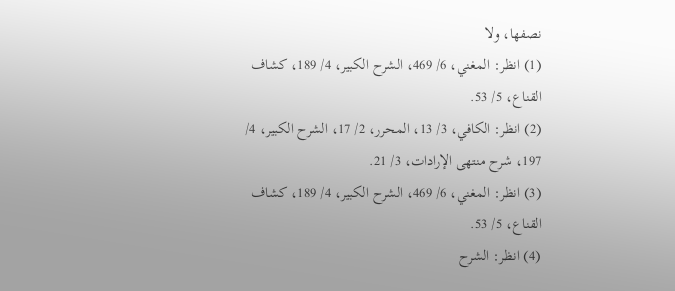نصفها، ولا
(1) انظر: المغني، 6/ 469، الشرح الكبير، 4/ 189، كشاف القناع، 5/ 53.
(2) انظر: الكافي، 3/ 13، المحرر، 2/ 17، الشرح الكبير، 4/ 197، شرح منتهى الإرادات، 3/ 21.
(3) انظر: المغني، 6/ 469، الشرح الكبير، 4/ 189، كشاف القناع، 5/ 53.
(4) انظر: الشرح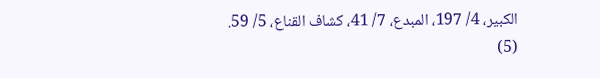الكبير، 4/ 197، المبدع، 7/ 41، كشاف القناع، 5/ 59.
(5)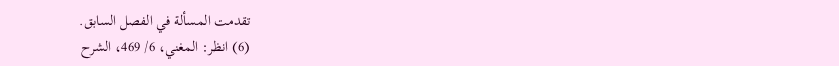تقدمت المسألة في الفصل السابق.
(6) انظر: المغني، 6/ 469، الشرح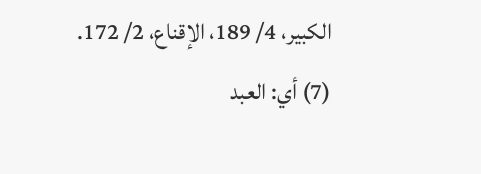الكبير، 4/ 189، الإقناع، 2/ 172.
(7) أي: العبد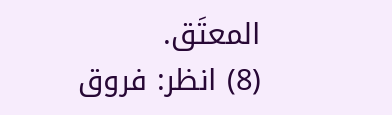المعتَق.
(8) انظر: فروق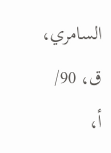السامري، ق، 90/ أ،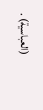(العباسية) .